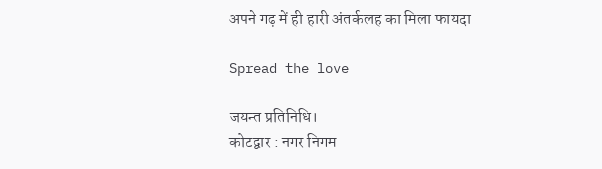अपने गढ़ में ही हारी अंतर्कलह का मिला फायदा

Spread the love

जयन्त प्रतिनिधि।
कोटद्वार : नगर निगम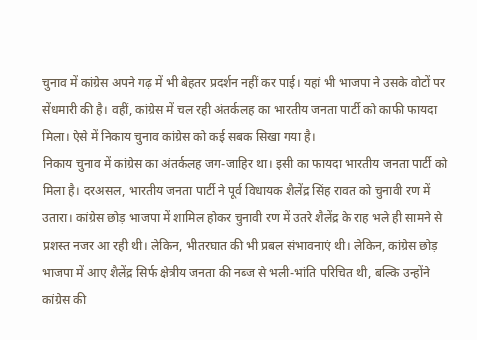चुनाव में कांग्रेस अपने गढ़ में भी बेहतर प्रदर्शन नहीं कर पाई। यहां भी भाजपा ने उसके वोटों पर सेंधमारी की है। वहीं, कांग्रेस में चल रही अंतर्कलह का भारतीय जनता पार्टी को काफी फायदा मिला। ऐसे में निकाय चुनाव कांग्रेस को कई सबक सिखा गया है।
निकाय चुनाव में कांग्रेस का अंतर्कलह जग-जाहिर था। इसी का फायदा भारतीय जनता पार्टी को मिला है। दरअसल, भारतीय जनता पार्टी ने पूर्व विधायक शैलेंद्र सिंह रावत को चुनावी रण में उतारा। कांग्रेस छोड़ भाजपा में शामिल होकर चुनावी रण में उतरे शैलेंद्र के राह भले ही सामने से प्रशस्त नजर आ रही थी। लेकिन, भीतरघात की भी प्रबल संभावनाएं थी। लेकिन, कांग्रेस छोड़ भाजपा में आए शैलेंद्र सिर्फ क्षेत्रीय जनता की नब्ज से भली-भांति परिचित थी, बल्कि उन्होंने कांग्रेस की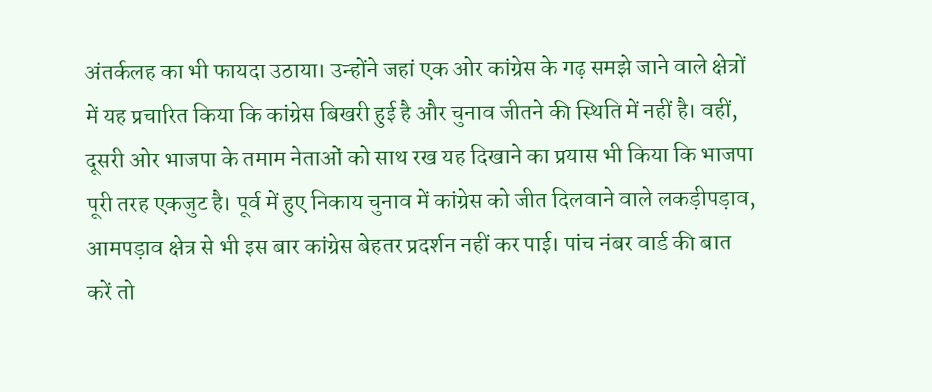अंतर्कलह का भी फायदा उठाया। उन्होंने जहां एक ओर कांग्रेस के गढ़ समझे जाने वाले क्षेत्रों में यह प्रचारित किया कि कांग्रेस बिखरी हुई है और चुनाव जीतने की स्थिति में नहीं है। वहीं, दूसरी ओर भाजपा के तमाम नेताओं को साथ रख यह दिखाने का प्रयास भी किया कि भाजपा पूरी तरह एकजुट है। पूर्व में हुए निकाय चुनाव में कांग्रेस को जीत दिलवाने वाले लकड़ीपड़ाव, आमपड़ाव क्षेत्र से भी इस बार कांग्रेस बेहतर प्रदर्शन नहीं कर पाई। पांच नंबर वार्ड की बात करें तो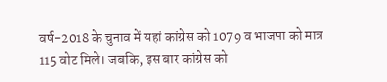वर्ष-2018 के चुनाव में यहां कांग्रेस को 1079 व भाजपा को मात्र 115 वोट मिले। जबकि, इस बार कांग्रेस को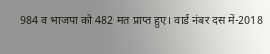984 व भाजपा को 482 मत प्राप्त हुए। वार्ड नंबर दस में-2018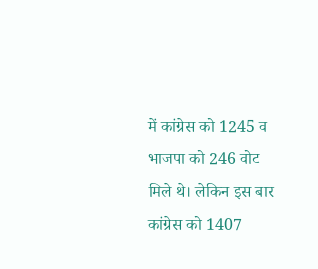में कांग्रेस को 1245 व भाजपा को 246 वोट मिले थे। लेकिन इस बार कांग्रेस को 1407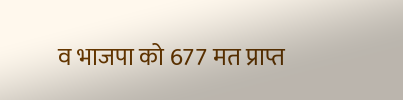व भाजपा को 677 मत प्राप्त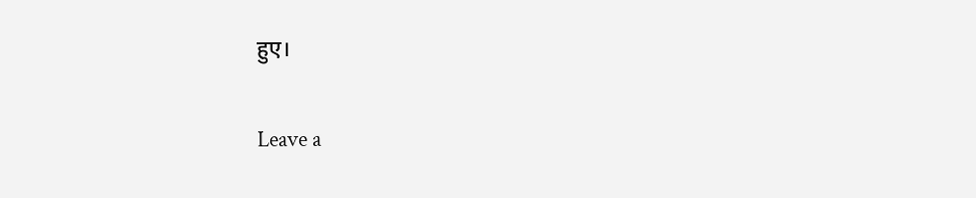हुए।

Leave a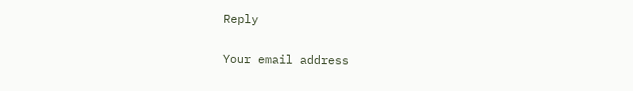Reply

Your email address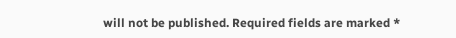will not be published. Required fields are marked *